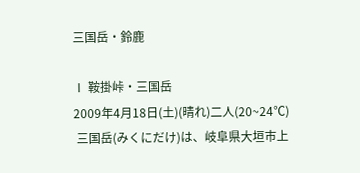三国岳・鈴鹿

Ⅰ 鞍掛峠・三国岳
2009年4月18日(土)(晴れ)二人(20~24℃)
 三国岳(みくにだけ)は、岐阜県大垣市上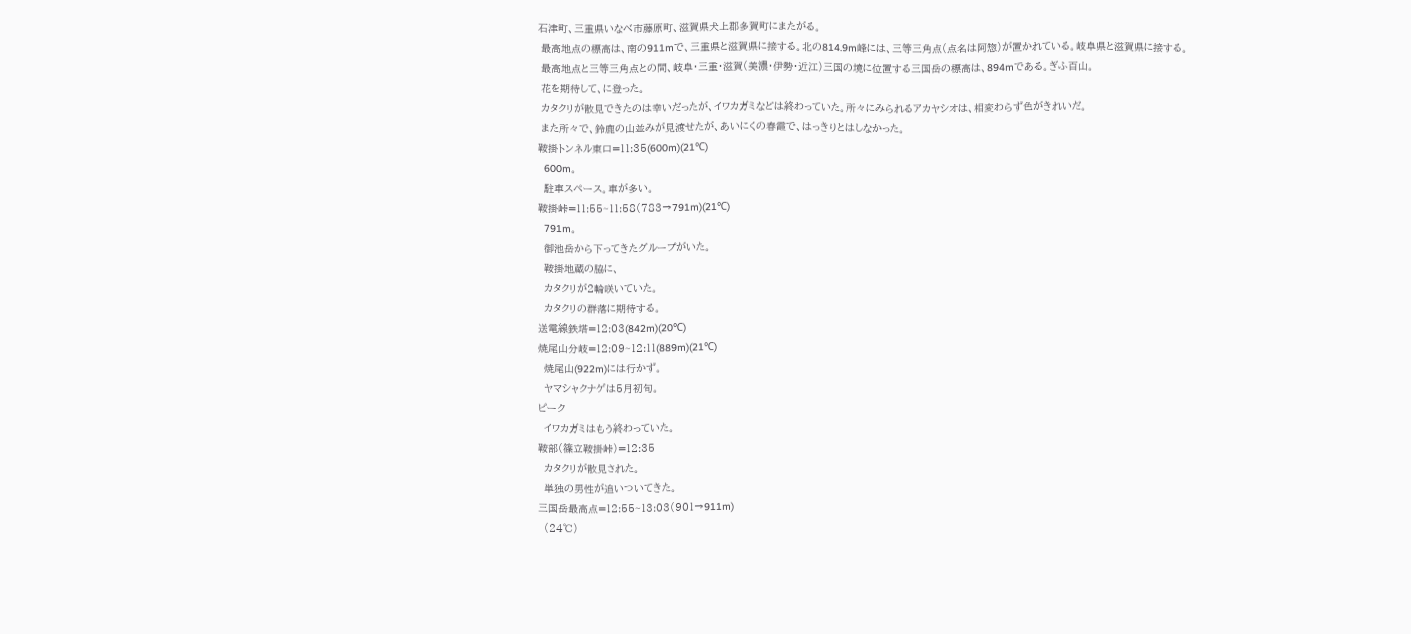石津町、三重県いなべ市藤原町、滋賀県犬上郡多賀町にまたがる。
 最高地点の標高は、南の911mで、三重県と滋賀県に接する。北の814.9m峰には、三等三角点(点名は阿惣)が置かれている。岐阜県と滋賀県に接する。
 最高地点と三等三角点との間、岐阜・三重・滋賀(美濃・伊勢・近江)三国の境に位置する三国岳の標高は、894mである。ぎふ百山。
 花を期待して、に登った。
 カタクリが散見できたのは幸いだったが、イワカガミなどは終わっていた。所々にみられるアカヤシオは、相変わらず色がきれいだ。
 また所々で、鈴鹿の山並みが見渡せたが、あいにくの春霞で、はっきりとはしなかった。
鞍掛トンネル東口=11:35(600m)(21℃)
  600m。
  駐車スペース。車が多い。
鞍掛峠=11:55~11:58(783→791m)(21℃)
  791m。
  御池岳から下ってきたグループがいた。
  鞍掛地蔵の脇に、
  カタクリが2輪咲いていた。
  カタクリの群落に期待する。
送電線鉄塔=12:03(842m)(20℃)
焼尾山分岐=12:09~12:11(889m)(21℃)
  焼尾山(922m)には行かず。
  ヤマシャクナゲは5月初旬。
ピーク
  イワカガミはもう終わっていた。
鞍部(篠立鞍掛峠)=12:35
  カタクリが散見された。
  単独の男性が追いついてきた。
三国岳最高点=12:55~13:03(901→911m)
  (24℃)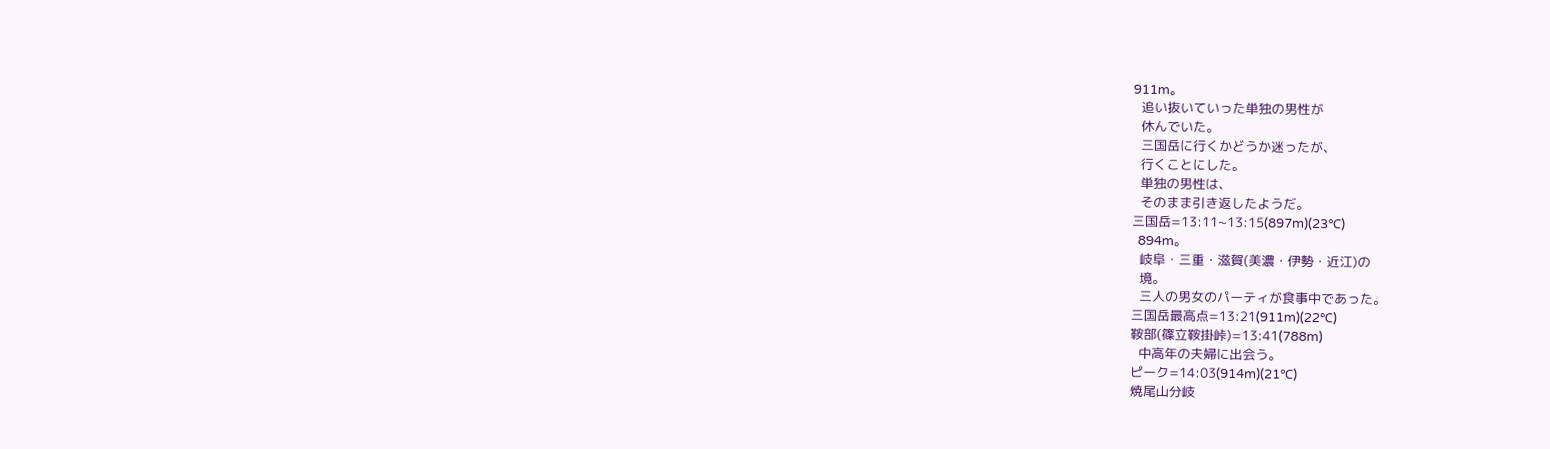911m。
  追い抜いていった単独の男性が
  休んでいた。
  三国岳に行くかどうか迷ったが、
  行くことにした。
  単独の男性は、
  そのまま引き返したようだ。
三国岳=13:11~13:15(897m)(23℃)
  894m。
  岐阜・三重・滋賀(美濃・伊勢・近江)の
  境。
  三人の男女のパーティが食事中であった。
三国岳最高点=13:21(911m)(22℃)
鞍部(篠立鞍掛峠)=13:41(788m)
  中高年の夫婦に出会う。
ピーク=14:03(914m)(21℃)
焼尾山分岐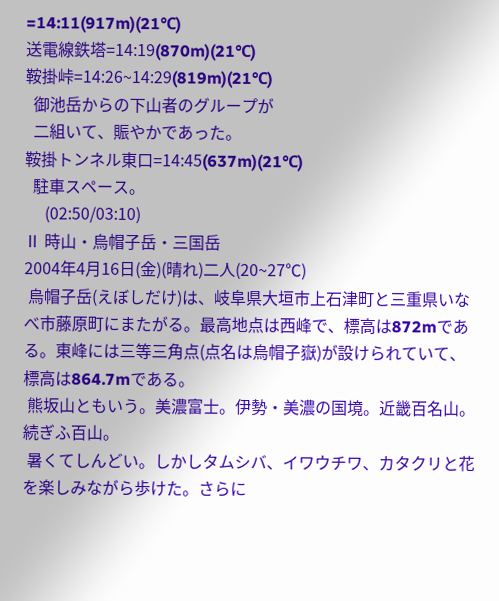=14:11(917m)(21℃)
送電線鉄塔=14:19(870m)(21℃)
鞍掛峠=14:26~14:29(819m)(21℃)
  御池岳からの下山者のグループが
  二組いて、賑やかであった。
鞍掛トンネル東口=14:45(637m)(21℃)
  駐車スペース。
     (02:50/03:10)
Ⅱ 時山・烏帽子岳・三国岳
2004年4月16日(金)(晴れ)二人(20~27℃)
 烏帽子岳(えぼしだけ)は、岐阜県大垣市上石津町と三重県いなべ市藤原町にまたがる。最高地点は西峰で、標高は872mである。東峰には三等三角点(点名は烏帽子嶽)が設けられていて、標高は864.7mである。
 熊坂山ともいう。美濃富士。伊勢・美濃の国境。近畿百名山。続ぎふ百山。
 暑くてしんどい。しかしタムシバ、イワウチワ、カタクリと花を楽しみながら歩けた。さらに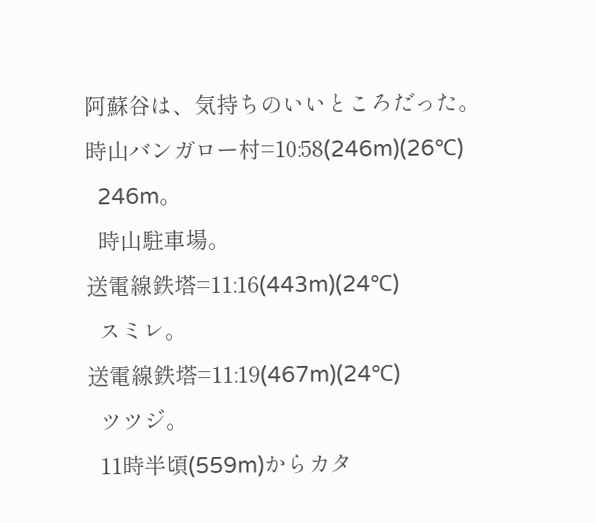阿蘇谷は、気持ちのいいところだった。
時山バンガロー村=10:58(246m)(26℃)
  246m。
  時山駐車場。
送電線鉄塔=11:16(443m)(24℃)
  スミレ。
送電線鉄塔=11:19(467m)(24℃)
  ツツジ。
  11時半頃(559m)からカタ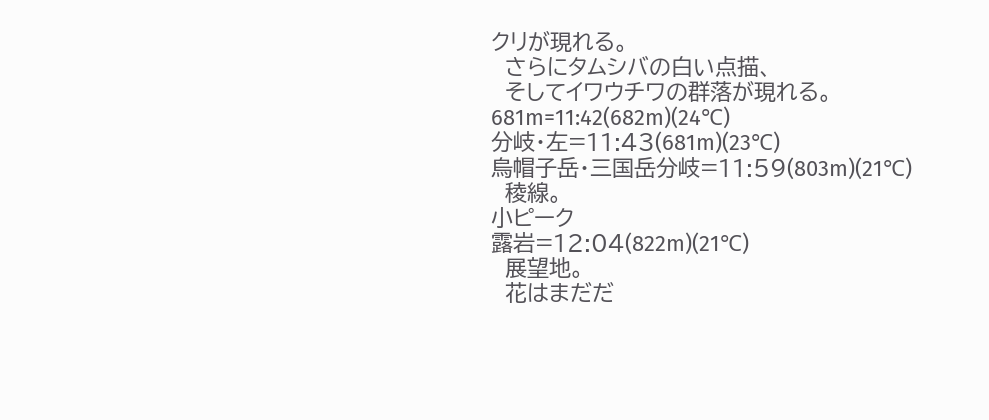クリが現れる。
  さらにタムシバの白い点描、
  そしてイワウチワの群落が現れる。
681m=11:42(682m)(24℃)
分岐・左=11:43(681m)(23℃)
烏帽子岳・三国岳分岐=11:59(803m)(21℃)
  稜線。
小ピーク
露岩=12:04(822m)(21℃)
  展望地。
  花はまだだ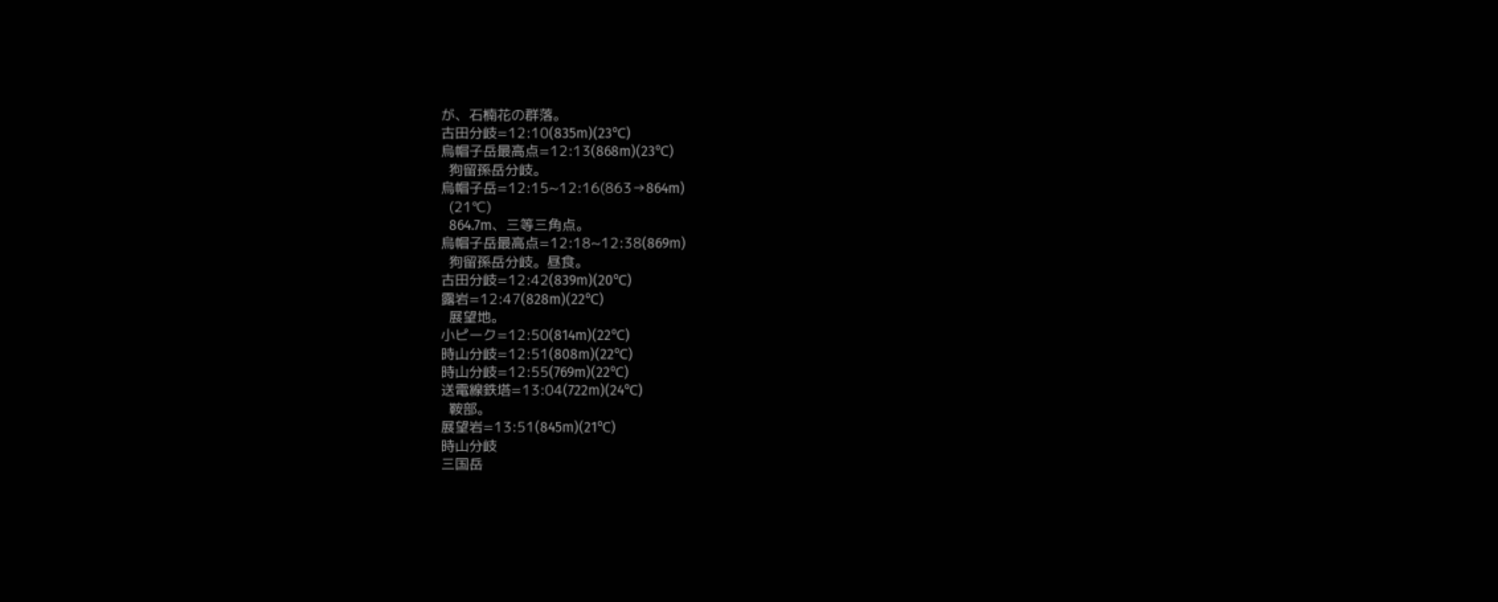が、石楠花の群落。
古田分岐=12:10(835m)(23℃)
烏帽子岳最高点=12:13(868m)(23℃)
  狗留孫岳分岐。
烏帽子岳=12:15~12:16(863→864m)
  (21℃)
  864.7m、三等三角点。
烏帽子岳最高点=12:18~12:38(869m)
  狗留孫岳分岐。昼食。
古田分岐=12:42(839m)(20℃)
露岩=12:47(828m)(22℃)
  展望地。
小ピーク=12:50(814m)(22℃)
時山分岐=12:51(808m)(22℃)
時山分岐=12:55(769m)(22℃)
送電線鉄塔=13:04(722m)(24℃)
  鞍部。
展望岩=13:51(845m)(21℃)
時山分岐
三国岳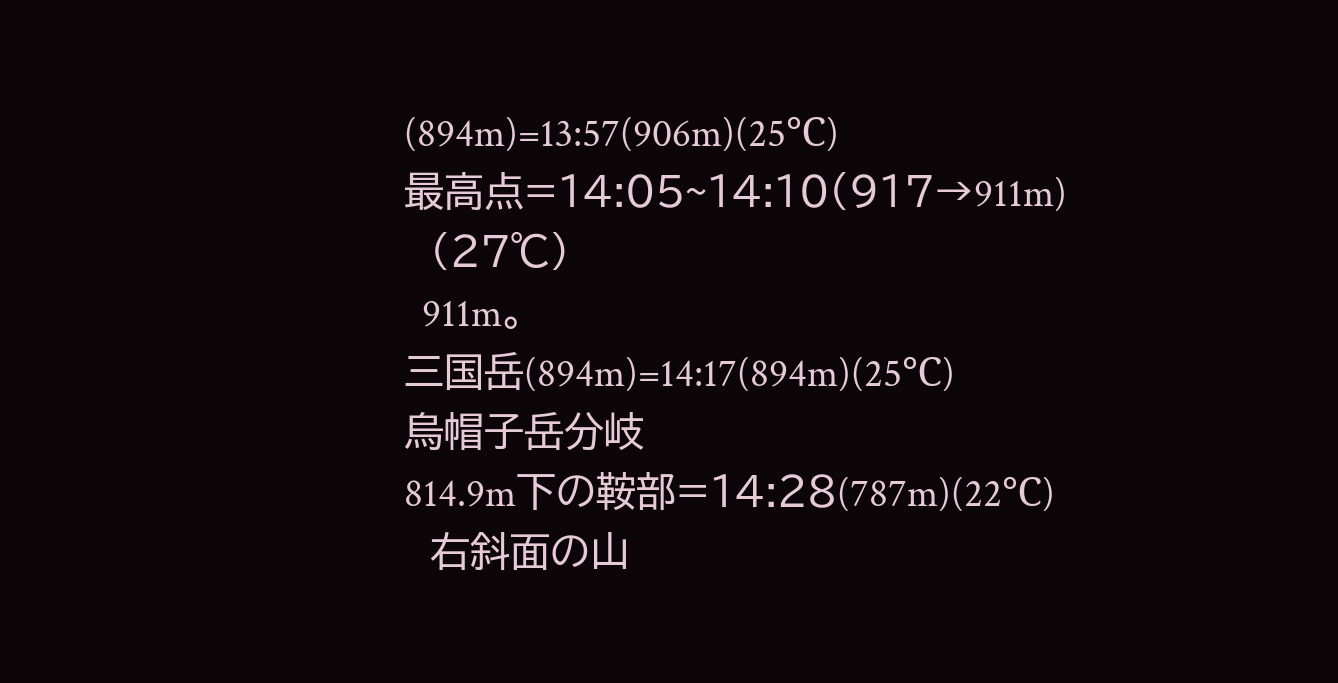(894m)=13:57(906m)(25℃)
最高点=14:05~14:10(917→911m)
  (27℃)
  911m。
三国岳(894m)=14:17(894m)(25℃)
烏帽子岳分岐
814.9m下の鞍部=14:28(787m)(22℃)
  右斜面の山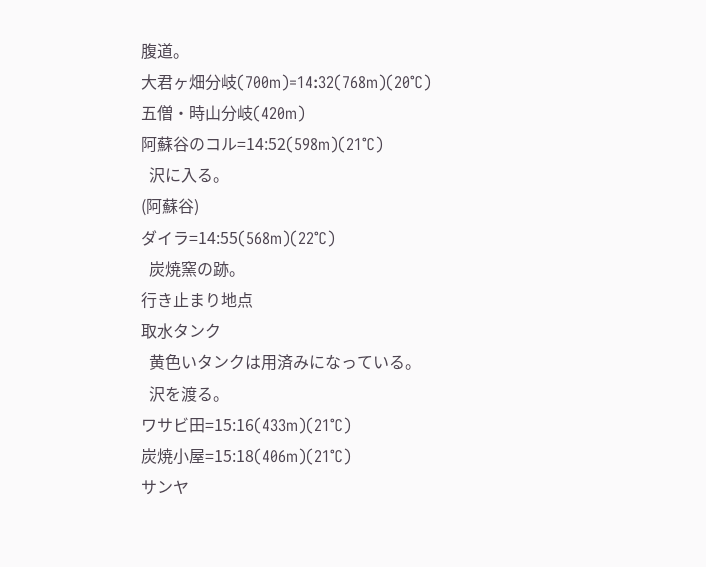腹道。
大君ヶ畑分岐(700m)=14:32(768m)(20℃)
五僧・時山分岐(420m)
阿蘇谷のコル=14:52(598m)(21℃)
  沢に入る。
(阿蘇谷)
ダイラ=14:55(568m)(22℃)
  炭焼窯の跡。
行き止まり地点
取水タンク
  黄色いタンクは用済みになっている。
  沢を渡る。
ワサビ田=15:16(433m)(21℃)
炭焼小屋=15:18(406m)(21℃)
サンヤ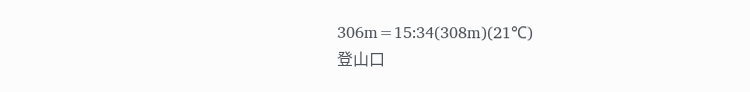306m=15:34(308m)(21℃)
登山口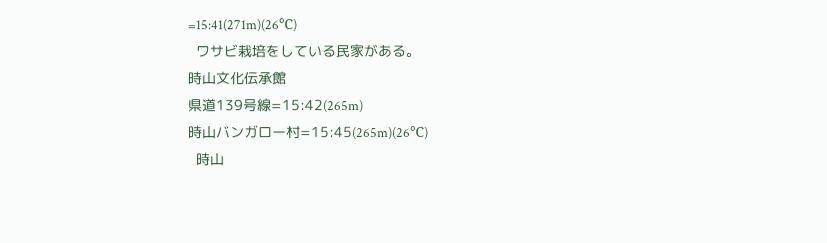=15:41(271m)(26℃)
  ワサビ栽培をしている民家がある。
時山文化伝承館
県道139号線=15:42(265m)
時山バンガロー村=15:45(265m)(26℃)
  時山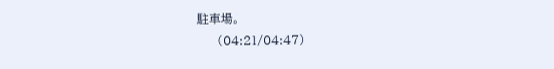駐車場。
     (04:21/04:47)